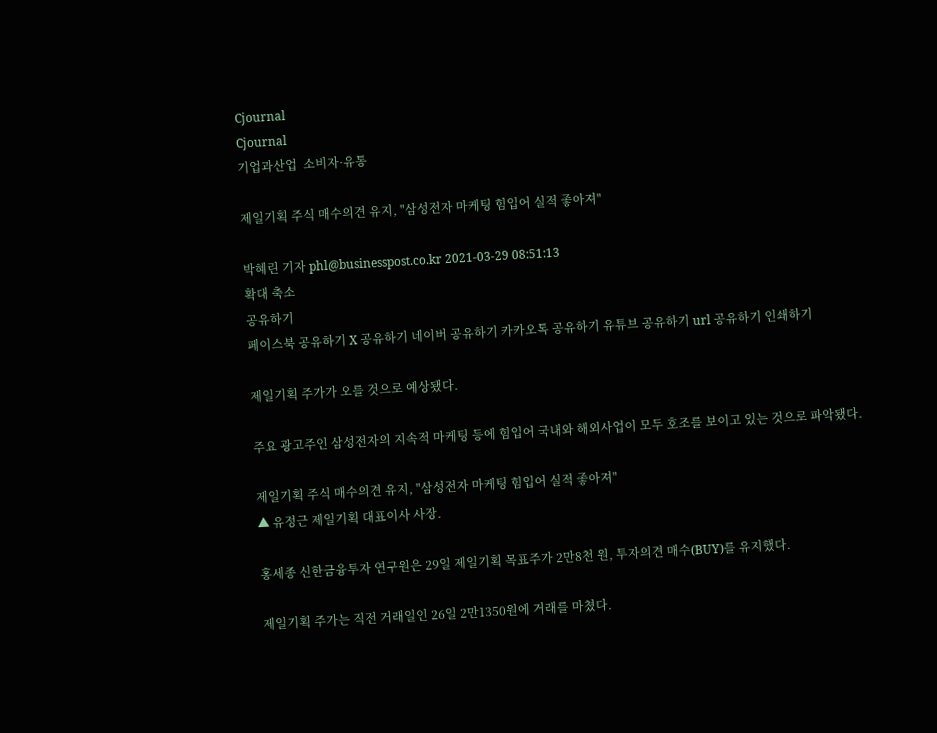Cjournal
Cjournal
기업과산업  소비자·유통

제일기획 주식 매수의견 유지, "삼성전자 마케팅 힘입어 실적 좋아져"

박혜린 기자 phl@businesspost.co.kr 2021-03-29 08:51:13
확대 축소
공유하기
페이스북 공유하기 X 공유하기 네이버 공유하기 카카오톡 공유하기 유튜브 공유하기 url 공유하기 인쇄하기

제일기획 주가가 오를 것으로 예상됐다.

주요 광고주인 삼성전자의 지속적 마케팅 등에 힘입어 국내와 해외사업이 모두 호조를 보이고 있는 것으로 파악됐다.

제일기획 주식 매수의견 유지, "삼성전자 마케팅 힘입어 실적 좋아져"
▲ 유정근 제일기획 대표이사 사장.

홍세종 신한금융투자 연구원은 29일 제일기획 목표주가 2만8천 원, 투자의견 매수(BUY)를 유지했다.

제일기획 주가는 직전 거래일인 26일 2만1350원에 거래를 마쳤다.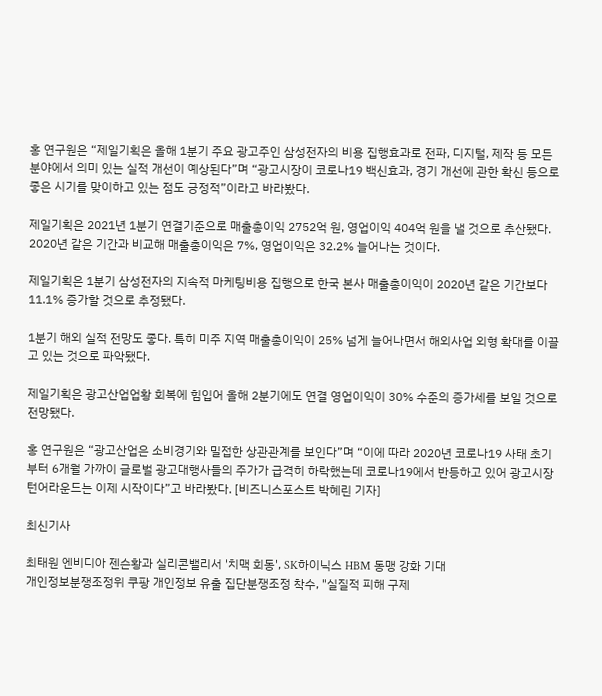홍 연구원은 “제일기획은 올해 1분기 주요 광고주인 삼성전자의 비용 집행효과로 전파, 디지털, 제작 등 모든 분야에서 의미 있는 실적 개선이 예상된다”며 “광고시장이 코로나19 백신효과, 경기 개선에 관한 확신 등으로 좋은 시기를 맞이하고 있는 점도 긍정적”이라고 바라봤다.

제일기획은 2021년 1분기 연결기준으로 매출총이익 2752억 원, 영업이익 404억 원을 낼 것으로 추산됐다. 2020년 같은 기간과 비교해 매출총이익은 7%, 영업이익은 32.2% 늘어나는 것이다.

제일기획은 1분기 삼성전자의 지속적 마케팅비용 집행으로 한국 본사 매출총이익이 2020년 같은 기간보다 11.1% 증가할 것으로 추정됐다.

1분기 해외 실적 전망도 좋다. 특히 미주 지역 매출총이익이 25% 넘게 늘어나면서 해외사업 외형 확대를 이끌고 있는 것으로 파악됐다.

제일기획은 광고산업업황 회복에 힘입어 올해 2분기에도 연결 영업이익이 30% 수준의 증가세를 보일 것으로 전망됐다.

홍 연구원은 “광고산업은 소비경기와 밀접한 상관관계를 보인다”며 “이에 따라 2020년 코로나19 사태 초기부터 6개월 가까이 글로벌 광고대행사들의 주가가 급격히 하락했는데 코로나19에서 반등하고 있어 광고시장 턴어라운드는 이제 시작이다”고 바라봤다. [비즈니스포스트 박혜린 기자]

최신기사

최태원 엔비디아 젠슨황과 실리콘밸리서 '치맥 회동', SK하이닉스 HBM 동맹 강화 기대
개인정보분쟁조정위 쿠팡 개인정보 유출 집단분쟁조정 착수, "실질적 피해 구제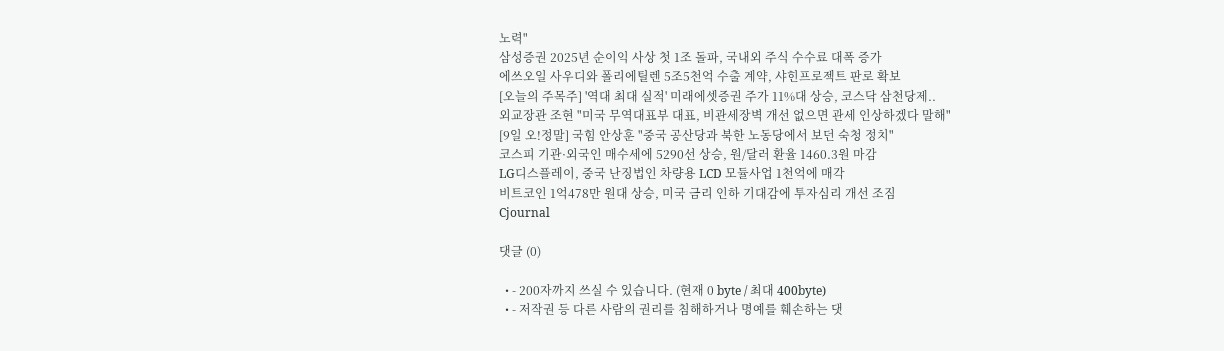노력"
삼성증권 2025년 순이익 사상 첫 1조 돌파, 국내외 주식 수수료 대폭 증가
에쓰오일 사우디와 폴리에틸렌 5조5천억 수출 계약, 샤힌프로젝트 판로 확보
[오늘의 주목주] '역대 최대 실적' 미래에셋증권 주가 11%대 상승, 코스닥 삼천당제..
외교장관 조현 "미국 무역대표부 대표, 비관세장벽 개선 없으면 관세 인상하겠다 말해"
[9일 오!정말] 국힘 안상훈 "중국 공산당과 북한 노동당에서 보던 숙청 정치"
코스피 기관·외국인 매수세에 5290선 상승, 원/달러 환율 1460.3원 마감
LG디스플레이, 중국 난징법인 차량용 LCD 모듈사업 1천억에 매각
비트코인 1억478만 원대 상승, 미국 금리 인하 기대감에 투자심리 개선 조짐
Cjournal

댓글 (0)

  • - 200자까지 쓰실 수 있습니다. (현재 0 byte / 최대 400byte)
  • - 저작권 등 다른 사람의 권리를 침해하거나 명예를 훼손하는 댓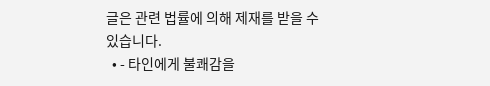글은 관련 법률에 의해 제재를 받을 수 있습니다.
  • - 타인에게 불쾌감을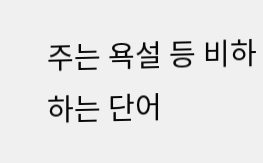주는 욕설 등 비하하는 단어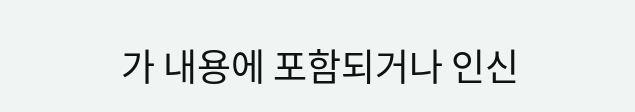가 내용에 포함되거나 인신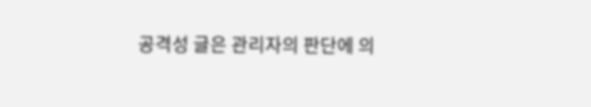공격성 글은 관리자의 판단에 의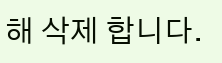해 삭제 합니다.